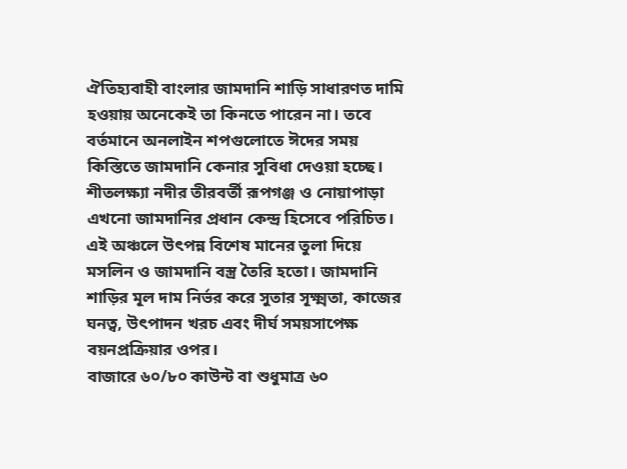ঐতিহ্যবাহী বাংলার জামদানি শাড়ি সাধারণত দামি হওয়ায় অনেকেই তা কিনতে পারেন না। তবে বর্তমানে অনলাইন শপগুলোতে ঈদের সময় কিস্তিতে জামদানি কেনার সুবিধা দেওয়া হচ্ছে।
শীতলক্ষ্যা নদীর তীরবর্তী রূপগঞ্জ ও নোয়াপাড়া এখনো জামদানির প্রধান কেন্দ্র হিসেবে পরিচিত। এই অঞ্চলে উৎপন্ন বিশেষ মানের তুলা দিয়ে মসলিন ও জামদানি বস্ত্র তৈরি হতো। জামদানি শাড়ির মূল দাম নির্ভর করে সুতার সূক্ষ্মতা, কাজের ঘনত্ব, উৎপাদন খরচ এবং দীর্ঘ সময়সাপেক্ষ বয়নপ্রক্রিয়ার ওপর।
বাজারে ৬০/৮০ কাউন্ট বা শুধুমাত্র ৬০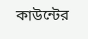কাউন্টের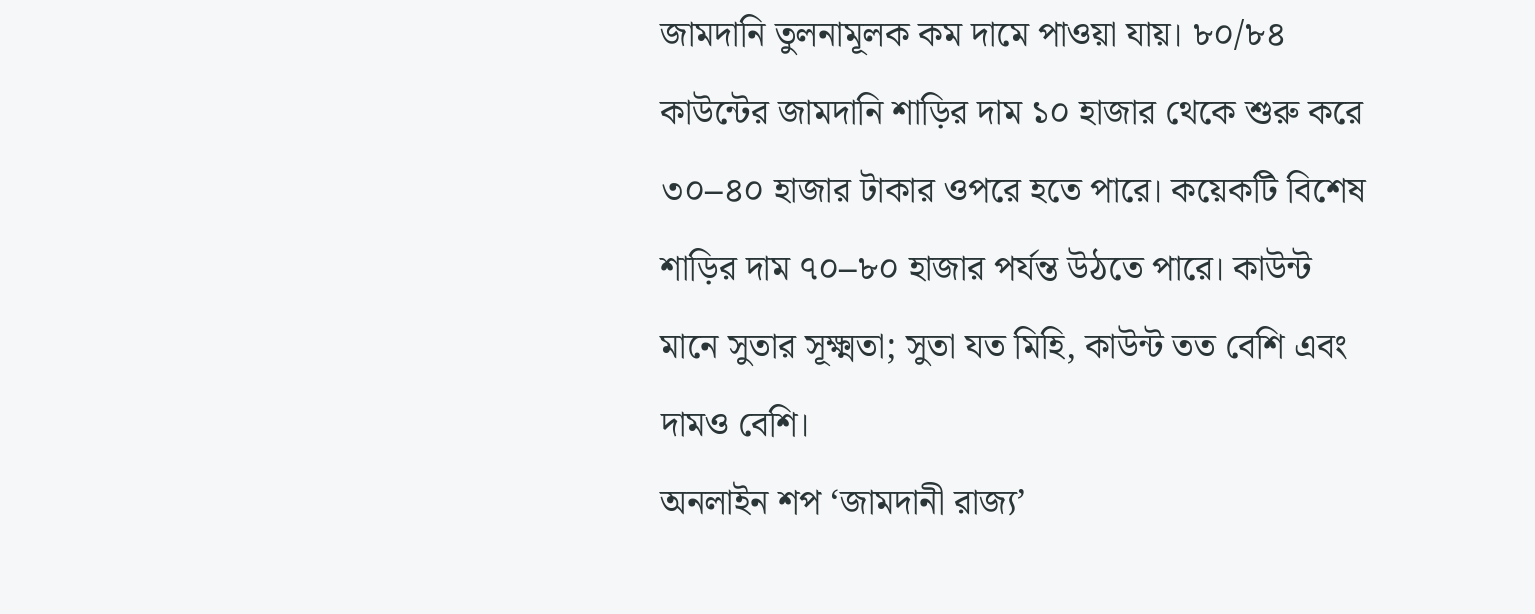জামদানি তুলনামূলক কম দামে পাওয়া যায়। ৮০/৮৪ কাউন্টের জামদানি শাড়ির দাম ১০ হাজার থেকে শুরু করে ৩০–৪০ হাজার টাকার ওপরে হতে পারে। কয়েকটি বিশেষ শাড়ির দাম ৭০–৮০ হাজার পর্যন্ত উঠতে পারে। কাউন্ট মানে সুতার সূক্ষ্মতা; সুতা যত মিহি, কাউন্ট তত বেশি এবং দামও বেশি।
অনলাইন শপ ‘জামদানী রাজ্য’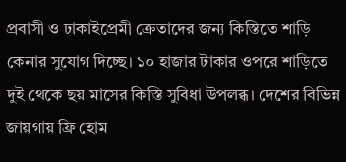প্রবাসী ও ঢাকাইপ্রেমী ক্রেতাদের জন্য কিস্তিতে শাড়ি কেনার সুযোগ দিচ্ছে। ১০ হাজার টাকার ওপরে শাড়িতে দুই থেকে ছয় মাসের কিস্তি সুবিধা উপলব্ধ। দেশের বিভিন্ন জায়গায় ফ্রি হোম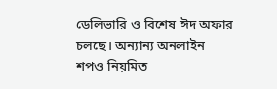ডেলিভারি ও বিশেষ ঈদ অফার চলছে। অন্যান্য অনলাইন শপও নিয়মিত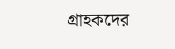গ্রাহকদের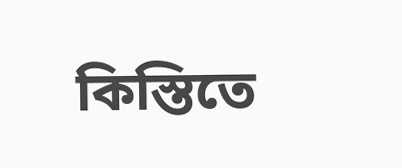কিস্তিতে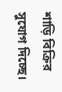শাড়ি বিক্রির সুযোগ দিচ্ছে।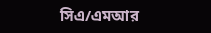সিএ/এমআর